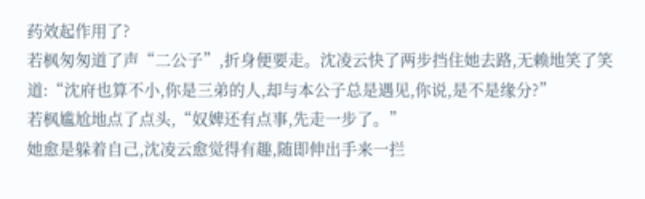药效起作用了?
若枫匆匆道了声“二公子”,折身便要走。沈凌云快了两步挡住她去路,无赖地笑了笑道:“沈府也算不小,你是三弟的人,却与本公子总是遇见,你说,是不是缘分?”
若枫尴尬地点了点头,“奴婢还有点事,先走一步了。”
她愈是躲着自己,沈凌云愈觉得有趣,随即伸出手来一拦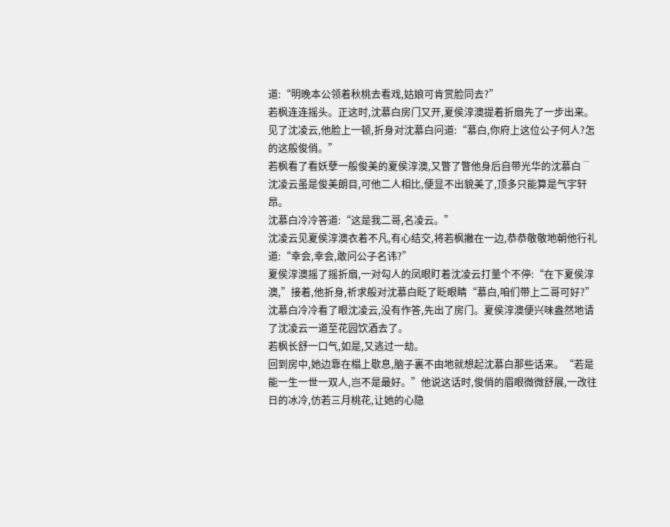道:“明晚本公领着秋桃去看戏,姑娘可肯赏脸同去?”
若枫连连摇头。正这时,沈慕白房门又开,夏侯淳澳提着折扇先了一步出来。
见了沈凌云,他脸上一顿,折身对沈慕白问道:“慕白,你府上这位公子何人?怎的这般俊俏。”
若枫看了看妖孽一般俊美的夏侯淳澳,又瞥了瞥他身后自带光华的沈慕白﹉沈凌云虽是俊美朗目,可他二人相比,便显不出貌美了,顶多只能算是气宇轩昂。
沈慕白冷冷答道:“这是我二哥,名凌云。”
沈凌云见夏侯淳澳衣着不凡,有心结交,将若枫撇在一边,恭恭敬敬地朝他行礼道:“幸会,幸会,敢问公子名讳?”
夏侯淳澳摇了摇折扇,一对勾人的凤眼盯着沈凌云打量个不停:“在下夏侯淳澳,”接着,他折身,祈求般对沈慕白眨了眨眼睛“慕白,咱们带上二哥可好?”
沈慕白冷冷看了眼沈凌云,没有作答,先出了房门。夏侯淳澳便兴味盎然地请了沈凌云一道至花园饮酒去了。
若枫长舒一口气,如是,又逃过一劫。
回到房中,她边靠在榻上歇息,脑子裏不由地就想起沈慕白那些话来。“若是能一生一世一双人,岂不是最好。”他说这话时,俊俏的眉眼微微舒展,一改往日的冰冷,仿若三月桃花,让她的心隐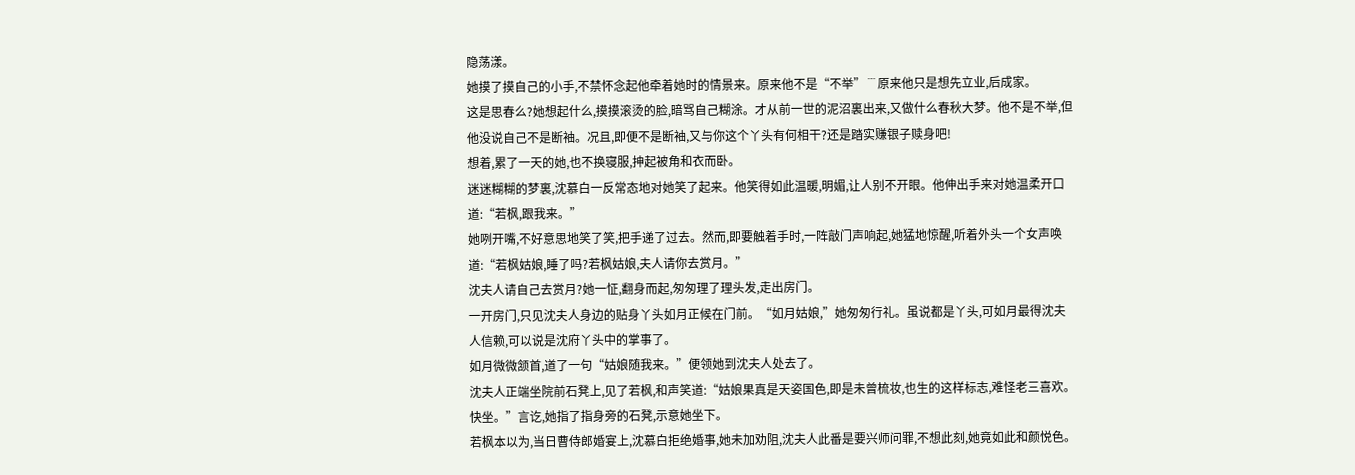隐荡漾。
她摸了摸自己的小手,不禁怀念起他牵着她时的情景来。原来他不是“不举”﹉原来他只是想先立业,后成家。
这是思春么?她想起什么,摸摸滚烫的脸,暗骂自己糊涂。才从前一世的泥沼裏出来,又做什么春秋大梦。他不是不举,但他没说自己不是断袖。况且,即便不是断袖,又与你这个丫头有何相干?还是踏实赚银子赎身吧!
想着,累了一天的她,也不换寝服,抻起被角和衣而卧。
迷迷糊糊的梦裏,沈慕白一反常态地对她笑了起来。他笑得如此温暖,明媚,让人别不开眼。他伸出手来对她温柔开口道:“若枫,跟我来。”
她咧开嘴,不好意思地笑了笑,把手递了过去。然而,即要触着手时,一阵敲门声响起,她猛地惊醒,听着外头一个女声唤道:“若枫姑娘,睡了吗?若枫姑娘,夫人请你去赏月。”
沈夫人请自己去赏月?她一怔,翻身而起,匆匆理了理头发,走出房门。
一开房门,只见沈夫人身边的贴身丫头如月正候在门前。“如月姑娘,”她匆匆行礼。虽说都是丫头,可如月最得沈夫人信赖,可以说是沈府丫头中的掌事了。
如月微微颔首,道了一句“姑娘随我来。”便领她到沈夫人处去了。
沈夫人正端坐院前石凳上,见了若枫,和声笑道:“姑娘果真是天姿国色,即是未曾梳妆,也生的这样标志,难怪老三喜欢。快坐。”言讫,她指了指身旁的石凳,示意她坐下。
若枫本以为,当日曹侍郎婚宴上,沈慕白拒绝婚事,她未加劝阻,沈夫人此番是要兴师问罪,不想此刻,她竟如此和颜悦色。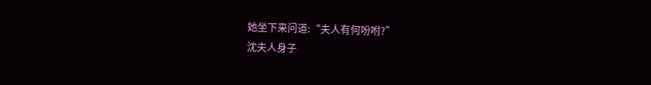她坐下来问道:“夫人有何吩咐?”
沈夫人身子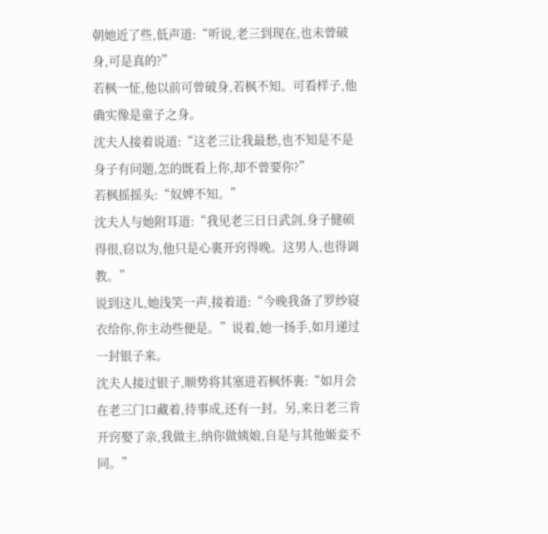朝她近了些,低声道:“听说,老三到现在,也未曾破身,可是真的?”
若枫一怔,他以前可曾破身,若枫不知。可看样子,他确实像是童子之身。
沈夫人接着说道:“这老三让我最愁,也不知是不是身子有问题,怎的既看上你,却不曾要你?”
若枫摇摇头:“奴婢不知。”
沈夫人与她附耳道:“我见老三日日武剑,身子健硕得很,窃以为,他只是心裏开窍得晚。这男人,也得调教。”
说到这儿,她浅笑一声,接着道:“今晚我备了罗纱寝衣给你,你主动些便是。”说着,她一扬手,如月递过一封银子来。
沈夫人接过银子,顺势将其塞进若枫怀裏:“如月会在老三门口藏着,待事成,还有一封。另,来日老三肯开窍娶了亲,我做主,纳你做姨娘,自是与其他姬妾不同。”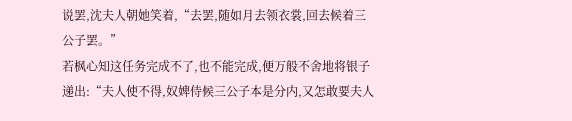说罢,沈夫人朝她笑着,“去罢,随如月去领衣裳,回去候着三公子罢。”
若枫心知这任务完成不了,也不能完成,便万般不舍地将银子递出:“夫人使不得,奴婢侍候三公子本是分内,又怎敢要夫人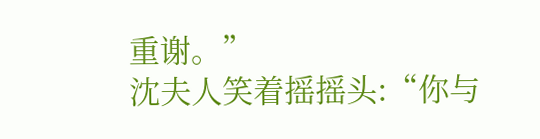重谢。”
沈夫人笑着摇摇头:“你与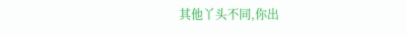其他丫头不同,你出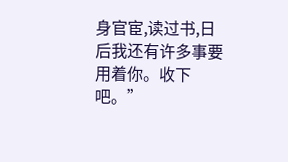身官宦,读过书,日后我还有许多事要用着你。收下吧。”